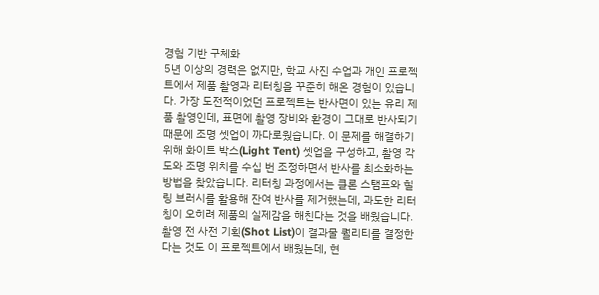경험 기반 구체화
5년 이상의 경력은 없지만, 학교 사진 수업과 개인 프로젝트에서 제품 촬영과 리터칭을 꾸준히 해온 경험이 있습니다. 가장 도전적이었던 프로젝트는 반사면이 있는 유리 제품 촬영인데, 표면에 촬영 장비와 환경이 그대로 반사되기 때문에 조명 셋업이 까다로웠습니다. 이 문제를 해결하기 위해 화이트 박스(Light Tent) 셋업을 구성하고, 촬영 각도와 조명 위치를 수십 번 조정하면서 반사를 최소화하는 방법을 찾았습니다. 리터칭 과정에서는 클론 스탬프와 힐링 브러시를 활용해 잔여 반사를 제거했는데, 과도한 리터칭이 오히려 제품의 실제감을 해친다는 것을 배웠습니다.
촬영 전 사전 기획(Shot List)이 결과물 퀄리티를 결정한다는 것도 이 프로젝트에서 배웠는데, 현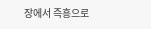장에서 즉흥으로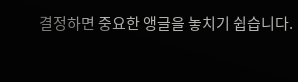결정하면 중요한 앵글을 놓치기 쉽습니다.